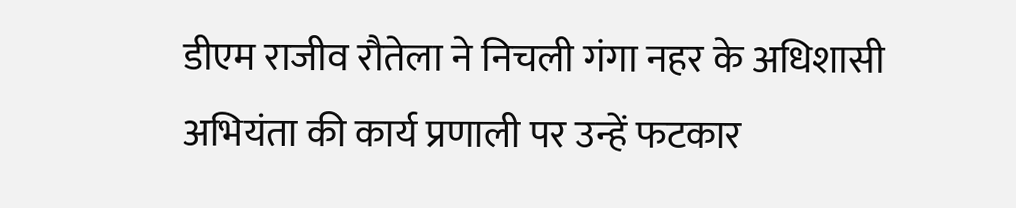डीएम राजीव रौतेला ने निचली गंगा नहर के अधिशासी
अभियंता की कार्य प्रणाली पर उन्हें फटकार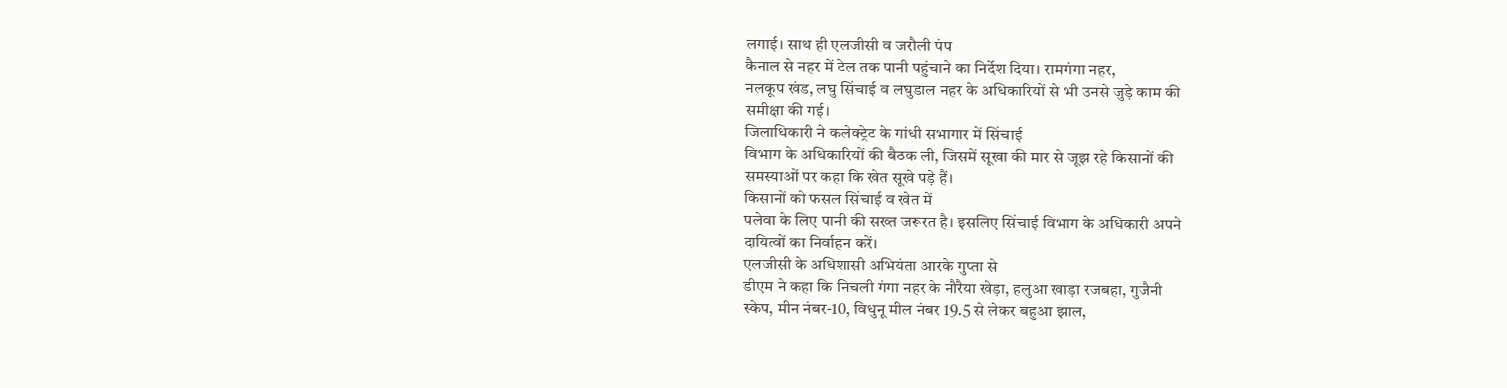लगाई। साथ ही एलजीसी व जरौली पंप
कैनाल से नहर में टेल तक पानी पहुंचाने का निर्देश दिया। रामगंगा नहर,
नलकूप खंड, लघु सिंचाई व लघुडाल नहर के अधिकारियों से भी उनसे जुड़े काम की
समीक्षा की गई।
जिलाधिकारी ने कलेक्ट्रेट के गांधी सभागार में सिंचाई
विभाग के अधिकारियों की बैठक ली, जिसमें सूखा की मार से जूझ रहे किसानों की
समस्याओं पर कहा कि खेत सूखे पड़े हैं।
किसानों को फसल सिंचाई व खेत में
पलेवा के लिए पानी की सख्त जरूरत है। इसलिए सिंचाई विभाग के अधिकारी अपने
दायित्वों का निर्वाहन करें।
एलजीसी के अधिशासी अभियंता आरके गुप्ता से
डीएम ने कहा कि निचली गंगा नहर के नौरैया खेड़ा, हलुआ खाड़ा रजबहा, गुजैनी
स्केप, मीन नंबर-10, विधुनू मील नंबर 19.5 से लेकर बहुआ झाल,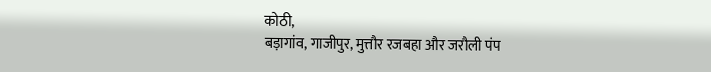कोठी,
बड़ागांव, गाजीपुर, मुत्तौर रजबहा और जरौली पंप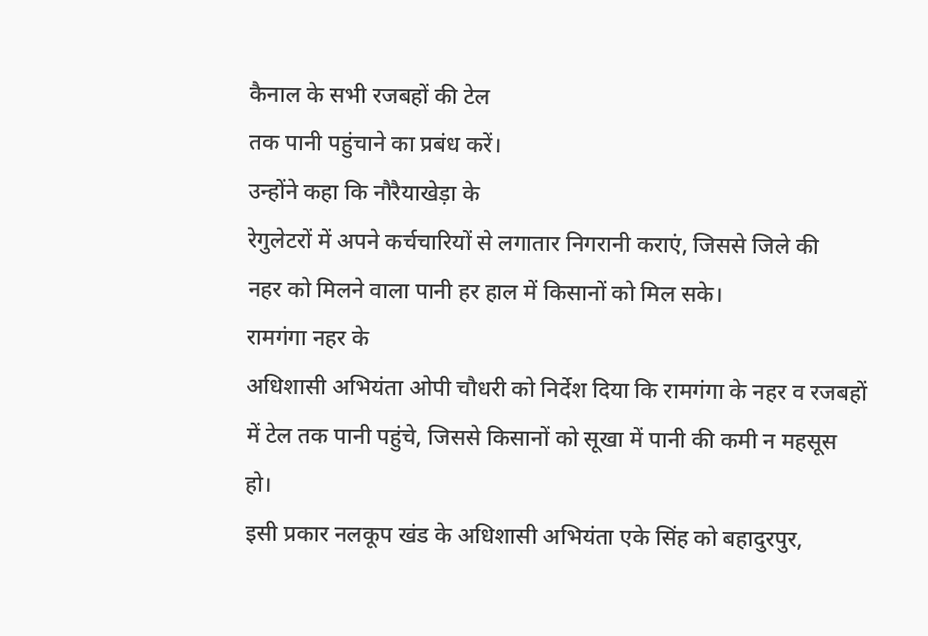कैनाल के सभी रजबहों की टेल
तक पानी पहुंचाने का प्रबंध करें।
उन्होंने कहा कि नौरैयाखेड़ा के
रेगुलेटरों में अपने कर्चचारियों से लगातार निगरानी कराएं, जिससे जिले की
नहर को मिलने वाला पानी हर हाल में किसानों को मिल सके।
रामगंगा नहर के
अधिशासी अभियंता ओपी चौधरी को निर्देश दिया कि रामगंगा के नहर व रजबहों
में टेल तक पानी पहुंचे, जिससे किसानों को सूखा में पानी की कमी न महसूस
हो।
इसी प्रकार नलकूप खंड के अधिशासी अभियंता एके सिंह को बहादुरपुर,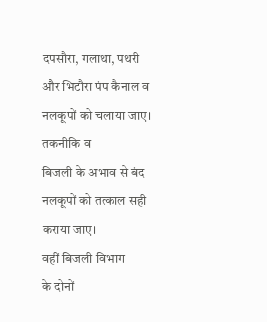दपसौरा, गलाथा, पथरी और भिटौरा पंप कैनाल व नलकूपों को चलाया जाए। तकनीकि व
बिजली के अभाव से बंद नलकूपों को तत्काल सही कराया जाए।
वहीं बिजली विभाग
के दोनों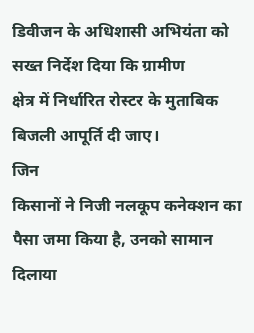डिवीजन के अधिशासी अभियंता को सख्त निर्देश दिया कि ग्रामीण
क्षेत्र में निर्धारित रोस्टर के मुताबिक बिजली आपूर्ति दी जाए।
जिन
किसानों ने निजी नलकूप कनेक्शन का पैसा जमा किया है, उनको सामान दिलाया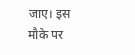जाए। इस मौके पर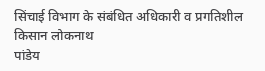सिंचाई विभाग के संबंधित अधिकारी व प्रगतिशील किसान लोकनाथ
पांडेय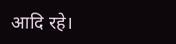आदि रहे।